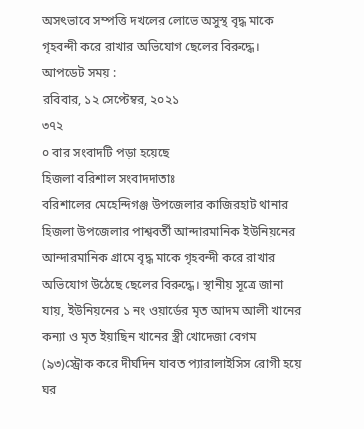অসৎভাবে সম্পত্তি দখলের লোভে অসুস্থ বৃদ্ধ মাকে গৃহবন্দী করে রাখার অভিযোগ ছেলের বিরুদ্ধে।
আপডেট সময় :
রবিবার, ১২ সেপ্টেম্বর, ২০২১
৩৭২
০ বার সংবাদটি পড়া হয়েছে
হিজলা বরিশাল সংবাদদাতাঃ
বরিশালের মেহেন্দিগঞ্জ উপজেলার কাজিরহাট থানার হিজলা উপজেলার পাশ্ববর্তী আন্দারমানিক ইউনিয়নের আন্দারমানিক গ্রামে বৃদ্ধ মাকে গৃহবন্দী করে রাখার অভিযোগ উঠেছে ছেলের বিরুদ্ধে। স্থানীয় সূত্রে জানা যায়, ইউনিয়নের ১ নং ওয়ার্ডের মৃত আদম আলী খানের কন্যা ও মৃত ইয়াছিন খানের স্ত্রী খোদেজা বেগম (৯৩)স্ট্রোক করে দীর্ঘদিন যাবত প্যারালাইসিস রোগী হয়ে ঘর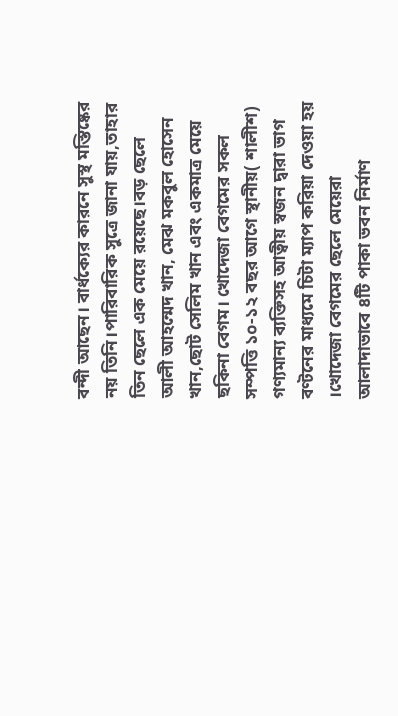বন্দী আছেন। বার্ধক্যের কারনে সুস্থ মস্তিষ্কের নয় তিনি।পারিবারিক সুত্রে জানা যায়,তাহার তিন ছেলে এক মেয়ে রয়েছে।বড় ছেলে আলী আহন্মেদ খান, মেঝ মকবুল হোসেন খান,ছোট সেলিম খান এবং একমাত্র মেয়ে ছকিনা বেগম। খোদেজা বেগমের সকল সম্পত্তি ১০-১২ বছর আগে স্থানীয়( শালীশ) গণ্যমান্য ব্যক্তিসহ আত্বীয় স্বজন দ্বারা ভাগ বণ্টনের মাধ্যমে চিটা ম্যাপ করিয়া দেওয়া হয় ।খোদেজা বেগমের ছেলে মেয়েরা আলাদাভাবে ৪টি পাকা ভবন নির্মাণ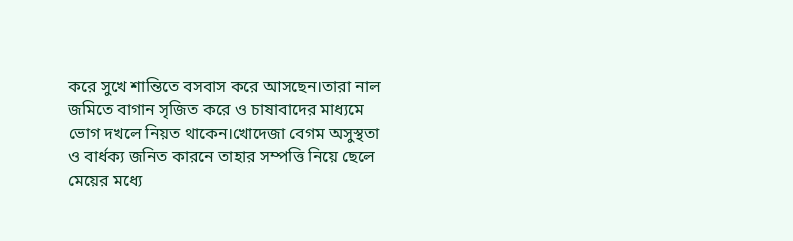করে সুখে শান্তিতে বসবাস করে আসছেন।তারা নাল জমিতে বাগান সৃজিত করে ও চাষাবাদের মাধ্যমে ভোগ দখলে নিয়ত থাকেন।খোদেজা বেগম অসুস্থতা ও বার্ধক্য জনিত কারনে তাহার সম্পত্তি নিয়ে ছেলে মেয়ের মধ্যে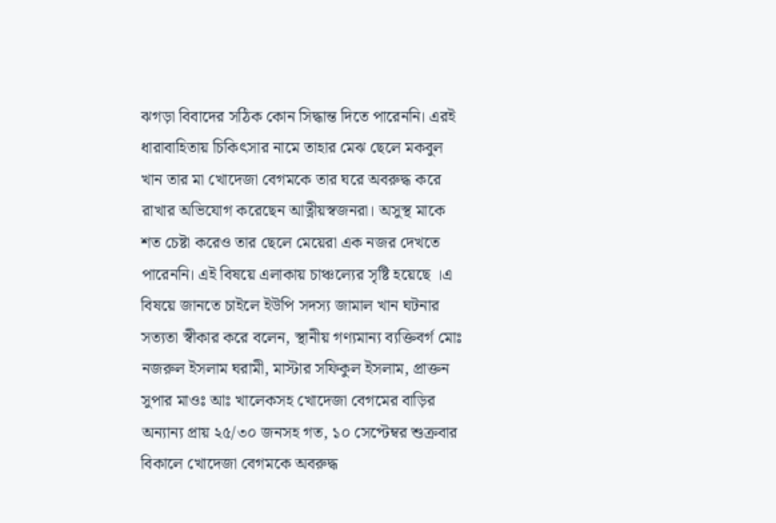ঝগড়া বিবাদের সঠিক কোন সিদ্ধান্ত দিতে পারেননি। এরই ধারাবাহিতায় চিকিৎসার নামে তাহার মেঝ ছেলে মকবুল খান তার মা খোদেজা বেগমকে তার ঘরে অবরুদ্ধ করে রাখার অভিযোগ করেছেন আত্নীয়স্বজনরা। অসুস্থ মাকে শত চেষ্টা করেও তার ছেলে মেয়েরা এক নজর দেখতে পারেননি। এই বিষয়ে এলাকায় চাঞ্চল্যের সৃষ্টি হয়েছে ।এ বিষয়ে জানতে চাইলে ইউপি সদস্য জামাল খান ঘটনার সত্যতা স্বীকার করে বলেন, স্থানীয় গণ্যমান্য ব্যক্তিবর্গ মোঃ নজরুল ইসলাম ঘরামী, মাস্টার সফিকুল ইসলাম, প্রাক্তন সুপার মাওঃ আঃ খালেকসহ খোদেজা বেগমের বাড়ির অন্যান্য প্রায় ২৫/৩০ জনসহ গত, ১০ সেপ্টেম্বর শুক্রবার বিকালে খোদেজা বেগমকে অবরুদ্ধ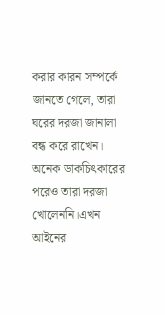করার কারন সম্পর্কে জানতে গেলে, তারা ঘরের দরজা জানালা বন্ধ করে রাখেন। অনেক ডাকচিৎকারের পরেও তারা দরজা খোলেননি।এখন আইনের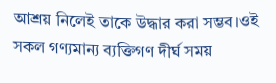আশ্রয় নিলেই তাকে উদ্ধার করা সম্ভব।ওই সকল গণ্যমান্য ব্যক্তিগণ দীর্ঘ সময়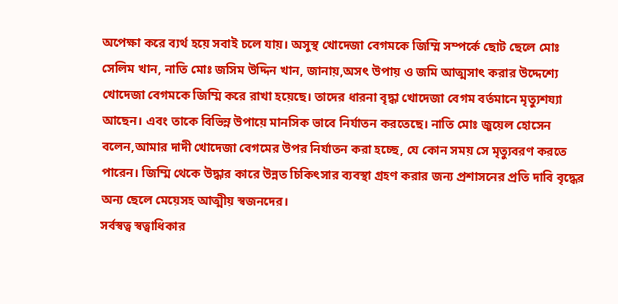অপেক্ষা করে ব্যর্থ হয়ে সবাই চলে যায়। অসুস্থ খোদেজা বেগমকে জিম্মি সম্পর্কে ছোট ছেলে মোঃ সেলিম খান, নাতি মোঃ জসিম উদ্দিন খান, জানায়,অসৎ উপায় ও জমি আত্মসাৎ করার উদ্দেশ্যে খোদেজা বেগমকে জিম্মি করে রাখা হয়েছে। তাদের ধারনা বৃদ্ধা খোদেজা বেগম বর্তমানে মৃত্যুশয্যা আছেন। এবং তাকে বিভিন্ন উপায়ে মানসিক ভাবে নির্যাতন করতেছে। নাতি মোঃ জুয়েল হোসেন বলেন,আমার দাদী খোদেজা বেগমের উপর নির্যাতন করা হচ্ছে, যে কোন সময় সে মৃত্যুবরণ করতে পারেন। জিম্মি থেকে উদ্ধার কারে উন্নত চিকিৎসার ব্যবস্থা গ্রহণ করার জন্য প্রশাসনের প্রতি দাবি বৃদ্ধের অন্য ছেলে মেয়েসহ আত্মীয় স্বজনদের।
সর্বস্বত্ব স্বত্বাধিকার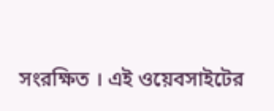সংরক্ষিত । এই ওয়েবসাইটের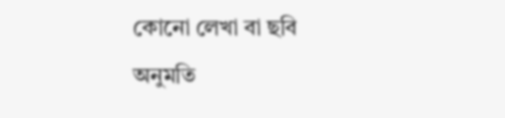কোনো লেখা বা ছবি অনুমতি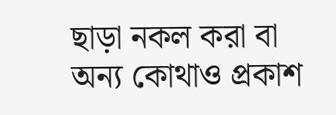ছাড়া নকল করা বা অন্য কোথাও প্রকাশ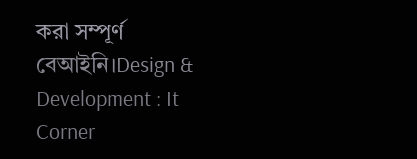করা সম্পূর্ণ বেআইনি।Design & Development : It Corner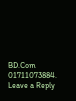BD.Com 01711073884.
Leave a Reply